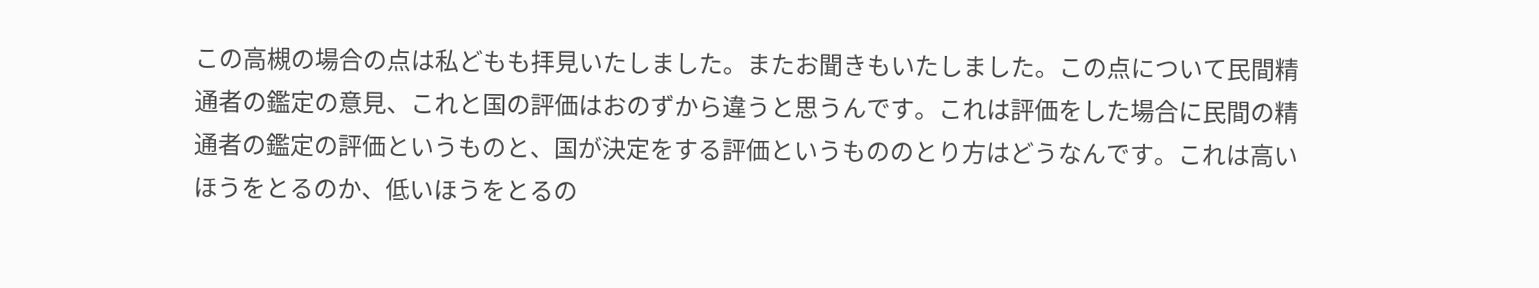この高槻の場合の点は私どもも拝見いたしました。またお聞きもいたしました。この点について民間精通者の鑑定の意見、これと国の評価はおのずから違うと思うんです。これは評価をした場合に民間の精通者の鑑定の評価というものと、国が決定をする評価というもののとり方はどうなんです。これは高いほうをとるのか、低いほうをとるの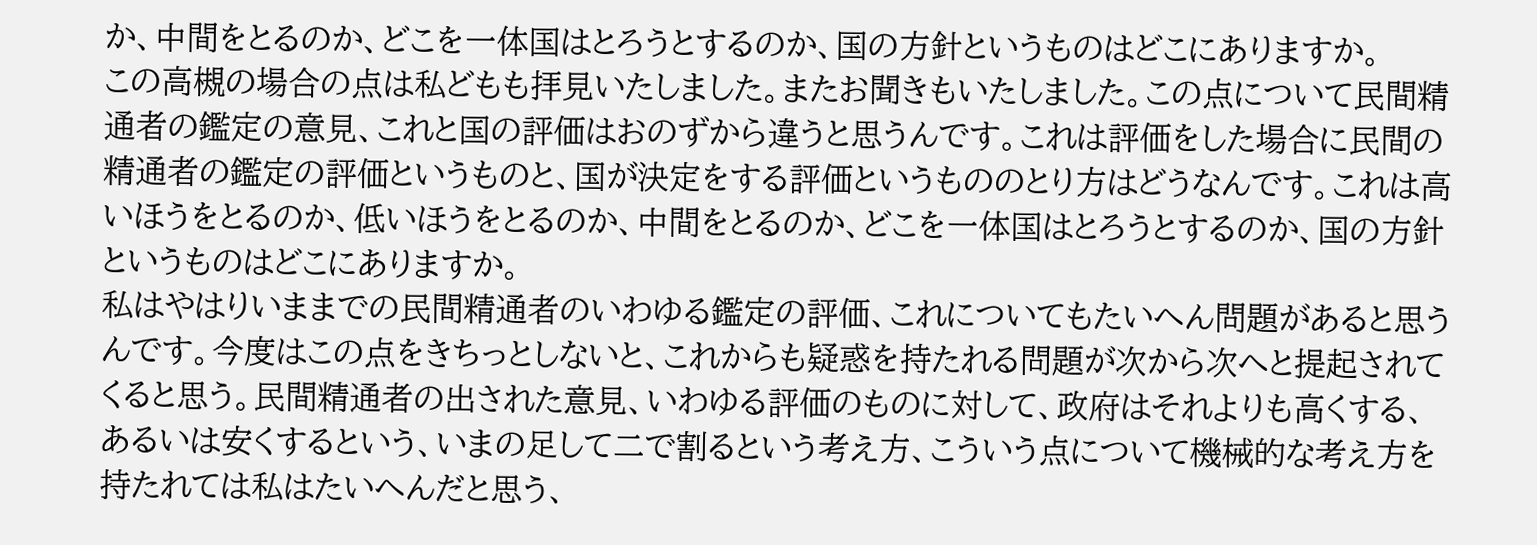か、中間をとるのか、どこを一体国はとろうとするのか、国の方針というものはどこにありますか。
この高槻の場合の点は私どもも拝見いたしました。またお聞きもいたしました。この点について民間精通者の鑑定の意見、これと国の評価はおのずから違うと思うんです。これは評価をした場合に民間の精通者の鑑定の評価というものと、国が決定をする評価というもののとり方はどうなんです。これは高いほうをとるのか、低いほうをとるのか、中間をとるのか、どこを一体国はとろうとするのか、国の方針というものはどこにありますか。
私はやはりいままでの民間精通者のいわゆる鑑定の評価、これについてもたいへん問題があると思うんです。今度はこの点をきちっとしないと、これからも疑惑を持たれる問題が次から次へと提起されてくると思う。民間精通者の出された意見、いわゆる評価のものに対して、政府はそれよりも高くする、あるいは安くするという、いまの足して二で割るという考え方、こういう点について機械的な考え方を持たれては私はたいへんだと思う、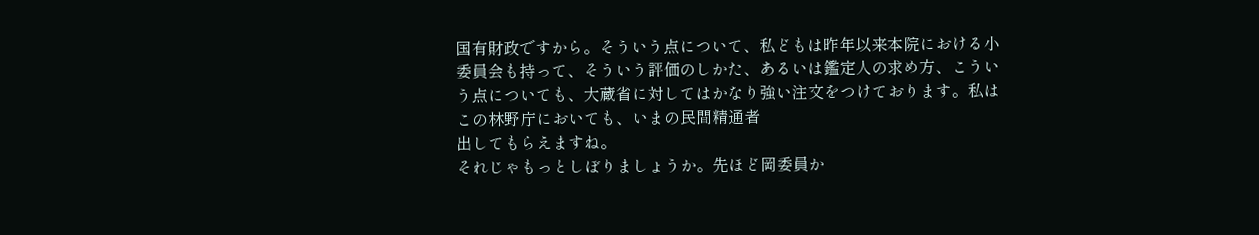国有財政ですから。そういう点について、私どもは昨年以来本院における小委員会も持って、そういう評価のしかた、あるいは鑑定人の求め方、こういう点についても、大蔵省に対してはかなり強い注文をつけております。私はこの林野庁においても、いまの民間精通者
出してもらえますね。
それじゃもっとしぼりましょうか。先ほど岡委員か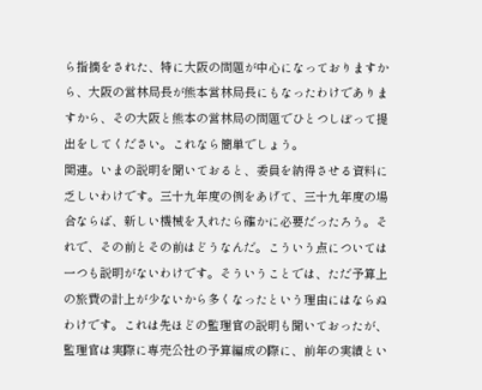ら指摘をされた、特に大阪の問題が中心になっておりますから、大阪の営林局長が熊本営林局長にもなったわけでありますから、その大阪と熊本の営林局の問題でひとつしぼって提出をしてください。これなら簡単でしょう。
関連。いまの説明を聞いておると、委員を納得させる資料に乏しいわけです。三十九年度の例をあげて、三十九年度の場合ならば、新しい機械を入れたら確かに必要だったろう。それで、その前とその前はどうなんだ。こういう点については一つも説明がないわけです。そういうことでは、ただ予算上の旅費の計上が少ないから多くなったという理由にはならぬわけです。これは先ほどの監理官の説明も聞いておったが、監理官は実際に専売公社の予算編成の際に、前年の実績とい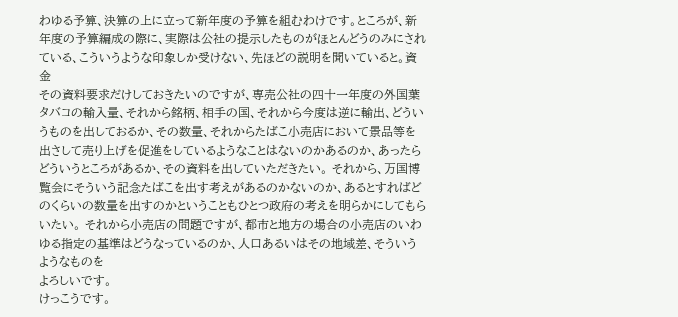わゆる予算、決算の上に立って新年度の予算を組むわけです。ところが、新年度の予算編成の際に、実際は公社の提示したものがほとんどうのみにされている、こういうような印象しか受けない、先ほどの説明を聞いていると。資金
その資料要求だけしておきたいのですが、専売公社の四十一年度の外国葉タバコの輸入量、それから銘柄、相手の国、それから今度は逆に輸出、どういうものを出しておるか、その数量、それからたばこ小売店において景品等を出さして売り上げを促進をしているようなことはないのかあるのか、あったらどういうところがあるか、その資料を出していただきたい。 それから、万国博覧会にそういう記念たばこを出す考えがあるのかないのか、あるとすればどのくらいの数量を出すのかということもひとつ政府の考えを明らかにしてもらいたい。 それから小売店の問題ですが、都市と地方の場合の小売店のいわゆる指定の基準はどうなっているのか、人口あるいはその地域差、そういうようなものを
よろしいです。
けっこうです。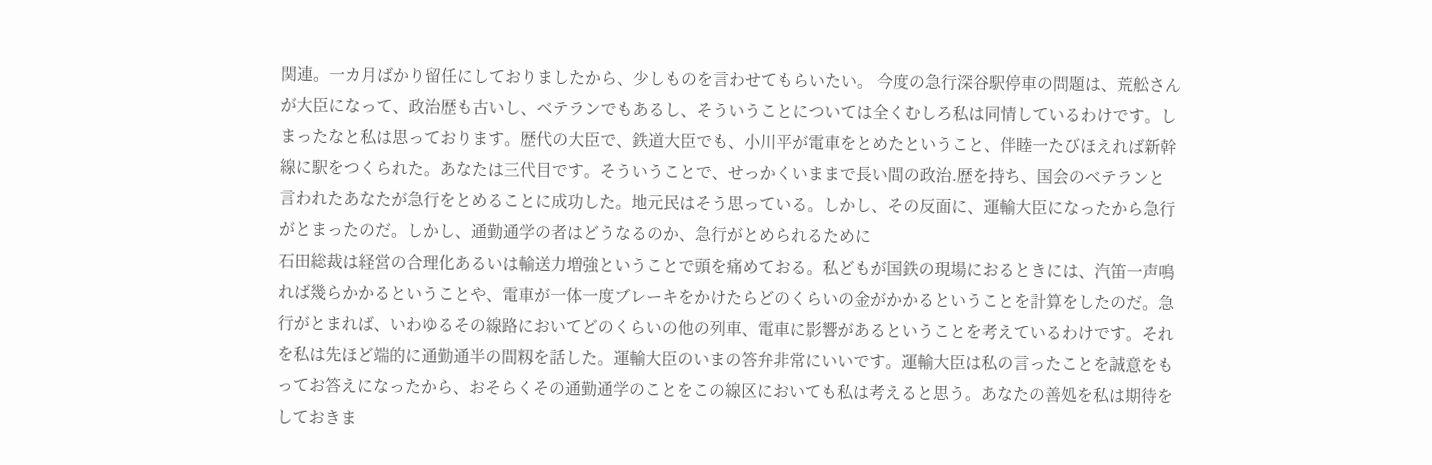関連。一カ月ばかり留任にしておりましたから、少しものを言わせてもらいたい。 今度の急行深谷駅停車の問題は、荒舩さんが大臣になって、政治歴も古いし、ベテランでもあるし、そういうことについては全くむしろ私は同情しているわけです。しまったなと私は思っております。歴代の大臣で、鉄道大臣でも、小川平が電車をとめたということ、伴睦一たびほえれば新幹線に駅をつくられた。あなたは三代目です。そういうことで、せっかくいままで長い間の政治.歴を持ち、国会のベテランと言われたあなたが急行をとめることに成功した。地元民はそう思っている。しかし、その反面に、運輸大臣になったから急行がとまったのだ。しかし、通勤通学の者はどうなるのか、急行がとめられるために
石田総裁は経営の合理化あるいは輸送力増強ということで頭を痛めておる。私どもが国鉄の現場におるときには、汽笛一声鳴れば幾らかかるということや、電車が一体一度ブレーキをかけたらどのくらいの金がかかるということを計算をしたのだ。急行がとまれば、いわゆるその線路においてどのくらいの他の列車、電車に影響があるということを考えているわけです。それを私は先ほど端的に通勤通半の間籾を話した。運輸大臣のいまの答弁非常にいいです。運輸大臣は私の言ったことを誠意をもってお答えになったから、おそらくその通勤通学のことをこの線区においても私は考えると思う。あなたの善処を私は期待をしておきま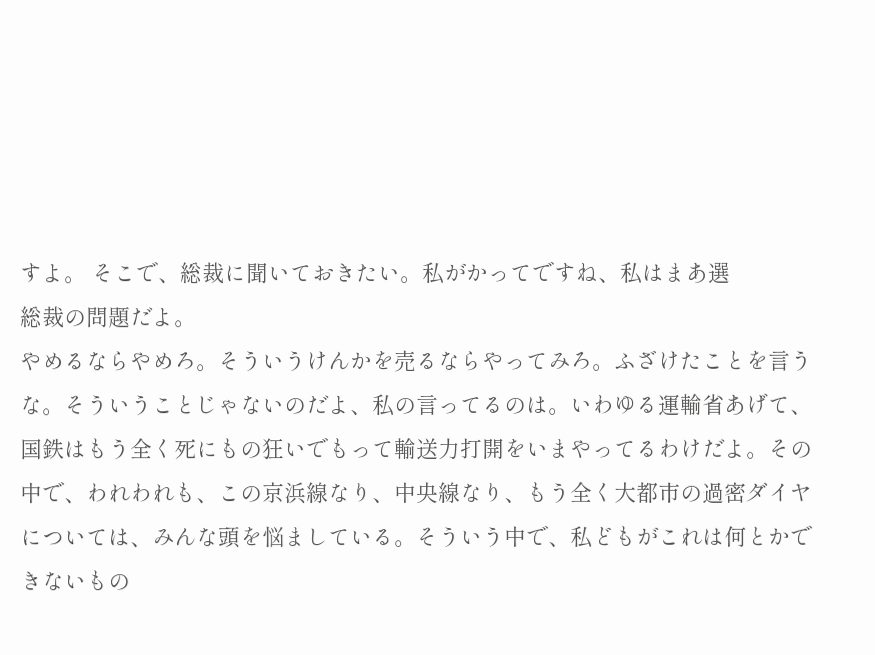すよ。 そこで、総裁に聞いておきたい。私がかってですね、私はまあ選
総裁の問題だよ。
やめるならやめろ。そういうけんかを売るならやってみろ。ふざけたことを言うな。そういうことじゃないのだよ、私の言ってるのは。いわゆる運輸省あげて、国鉄はもう全く死にもの狂いでもって輸送力打開をいまやってるわけだよ。その中で、われわれも、この京浜線なり、中央線なり、もう全く大都市の過密ダイヤについては、みんな頭を悩ましている。そういう中で、私どもがこれは何とかできないもの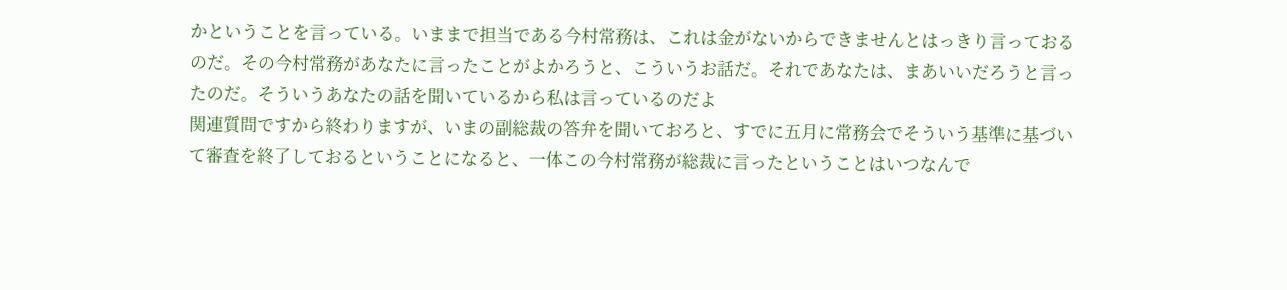かということを言っている。いままで担当である今村常務は、これは金がないからできませんとはっきり言っておるのだ。その今村常務があなたに言ったことがよかろうと、こういうお話だ。それであなたは、まあいいだろうと言ったのだ。そういうあなたの話を聞いているから私は言っているのだよ
関連質問ですから終わりますが、いまの副総裁の答弁を聞いておろと、すでに五月に常務会でそういう基準に基づいて審査を終了しておるということになると、一体この今村常務が総裁に言ったということはいつなんで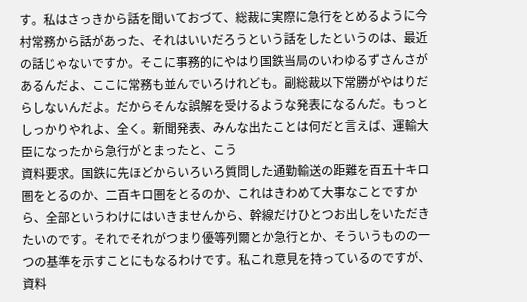す。私はさっきから話を聞いておづて、総裁に実際に急行をとめるように今村常務から話があった、それはいいだろうという話をしたというのは、最近の話じゃないですか。そこに事務的にやはり国鉄当局のいわゆるずさんさがあるんだよ、ここに常務も並んでいろけれども。副総裁以下常勝がやはりだらしないんだよ。だからそんな誤解を受けるような発表になるんだ。もっとしっかりやれよ、全く。新聞発表、みんな出たことは何だと言えば、運輸大臣になったから急行がとまったと、こう
資料要求。国鉄に先ほどからいろいろ質問した通勤輸送の距難を百五十キロ圏をとるのか、二百キロ圏をとるのか、これはきわめて大事なことですから、全部というわけにはいきませんから、幹線だけひとつお出しをいただきたいのです。それでそれがつまり優等列爾とか急行とか、そういうものの一つの基準を示すことにもなるわけです。私これ意見を持っているのですが、資料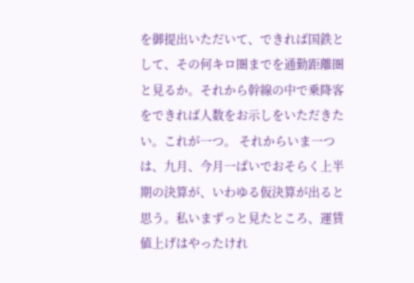を御提出いただいて、できれば国鉄として、その何キロ圏までを通勤距離圏と見るか。それから幹線の中で乗降客をできれば人数をお示しをいただきたい。これが一つ。 それからいま一つは、九月、今月一ぱいでおそらく上半期の決算が、いわゆる仮決算が出ると思う。私いまずっと見たところ、運賃値上げはやったけれ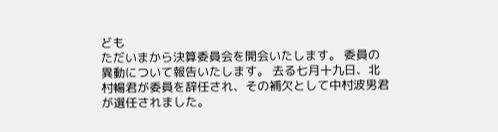ども
ただいまから決算委員会を開会いたします。 委員の異動について報告いたします。 去る七月十九日、北村暢君が委員を辞任され、その補欠として中村波男君が選任されました。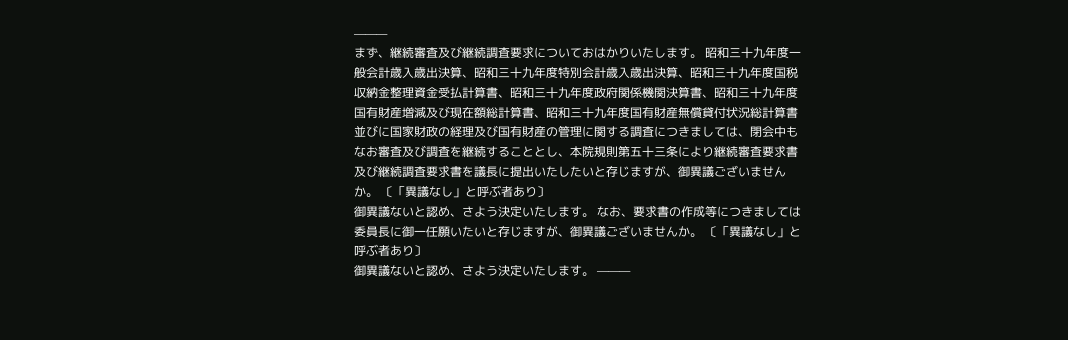———
まず、継続審査及び継続調査要求についておはかりいたします。 昭和三十九年度一般会計歳入歳出決算、昭和三十九年度特別会計歳入歳出決算、昭和三十九年度国税収納金整理資金受払計算書、昭和三十九年度政府関係機関決算書、昭和三十九年度国有財産増減及び現在額総計算書、昭和三十九年度国有財産無償貸付状況総計算書並びに国家財政の経理及び国有財産の管理に関する調査につきましては、閉会中もなお審査及び調査を継続することとし、本院規則第五十三条により継続審査要求書及び継続調査要求書を議長に提出いたしたいと存じますが、御異議ございませんか。 〔「異議なし」と呼ぶ者あり〕
御異議ないと認め、さよう決定いたします。 なお、要求書の作成等につきましては委員長に御一任願いたいと存じますが、御異議ございませんか。 〔「異議なし」と呼ぶ者あり〕
御異議ないと認め、さよう決定いたします。 ———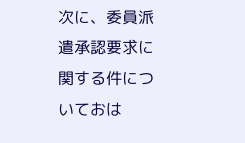次に、委員派遣承認要求に関する件についておは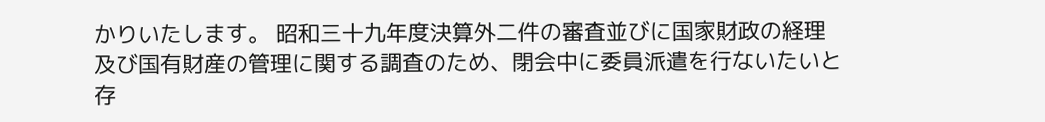かりいたします。 昭和三十九年度決算外二件の審査並びに国家財政の経理及び国有財産の管理に関する調査のため、閉会中に委員派遣を行ないたいと存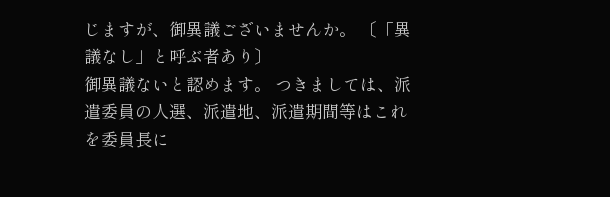じますが、御異議ございませんか。 〔「異議なし」と呼ぶ者あり〕
御異議ないと認めます。 つきましては、派遣委員の人選、派遣地、派遣期間等はこれを委員長に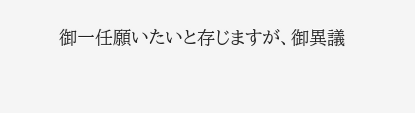御一任願いたいと存じますが、御異議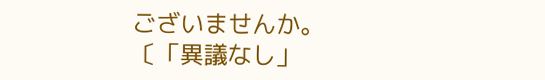ございませんか。 〔「異議なし」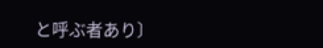と呼ぶ者あり〕